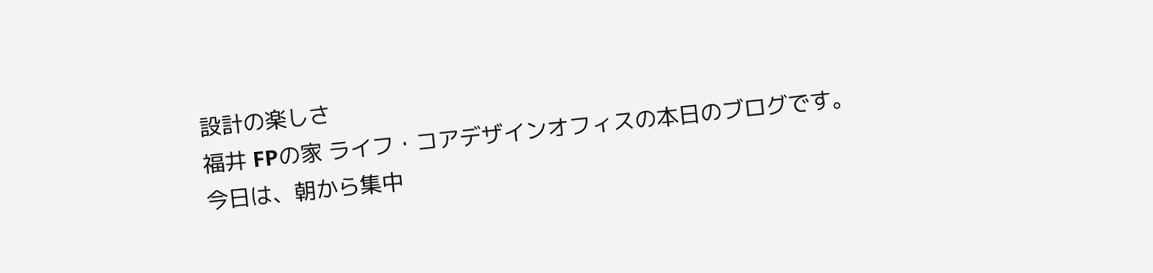設計の楽しさ
福井 FPの家 ライフ・コアデザインオフィスの本日のブログです。
今日は、朝から集中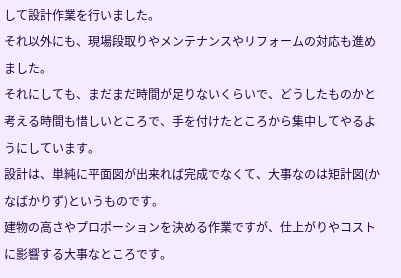して設計作業を行いました。
それ以外にも、現場段取りやメンテナンスやリフォームの対応も進めました。
それにしても、まだまだ時間が足りないくらいで、どうしたものかと考える時間も惜しいところで、手を付けたところから集中してやるようにしています。
設計は、単純に平面図が出来れば完成でなくて、大事なのは矩計図(かなばかりず)というものです。
建物の高さやプロポーションを決める作業ですが、仕上がりやコストに影響する大事なところです。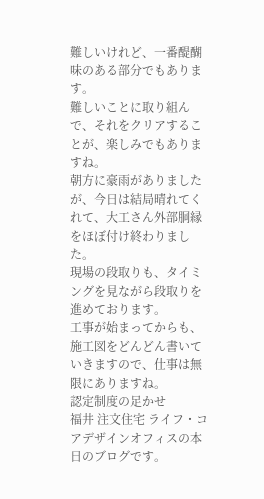難しいけれど、一番醍醐味のある部分でもあります。
難しいことに取り組んで、それをクリアすることが、楽しみでもありますね。
朝方に豪雨がありましたが、今日は結局晴れてくれて、大工さん外部胴縁をほぼ付け終わりました。
現場の段取りも、タイミングを見ながら段取りを進めております。
工事が始まってからも、施工図をどんどん書いていきますので、仕事は無限にありますね。
認定制度の足かせ
福井 注文住宅 ライフ・コアデザインオフィスの本日のブログです。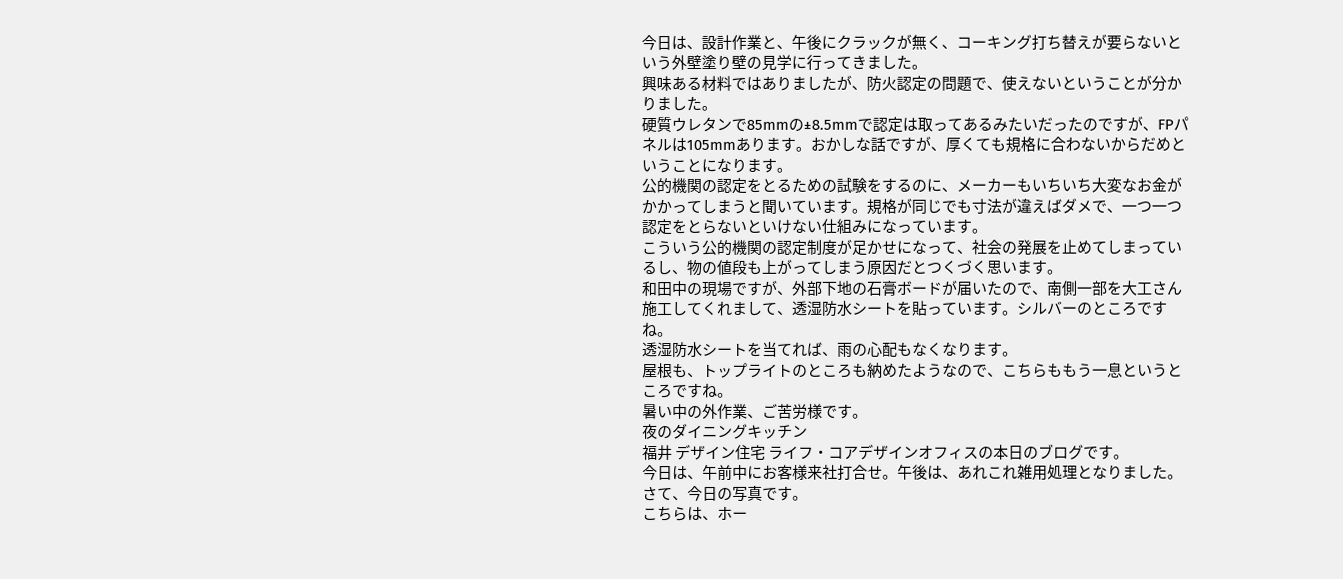今日は、設計作業と、午後にクラックが無く、コーキング打ち替えが要らないという外壁塗り壁の見学に行ってきました。
興味ある材料ではありましたが、防火認定の問題で、使えないということが分かりました。
硬質ウレタンで85mmの±8.5mmで認定は取ってあるみたいだったのですが、FPパネルは105mmあります。おかしな話ですが、厚くても規格に合わないからだめということになります。
公的機関の認定をとるための試験をするのに、メーカーもいちいち大変なお金がかかってしまうと聞いています。規格が同じでも寸法が違えばダメで、一つ一つ認定をとらないといけない仕組みになっています。
こういう公的機関の認定制度が足かせになって、社会の発展を止めてしまっているし、物の値段も上がってしまう原因だとつくづく思います。
和田中の現場ですが、外部下地の石膏ボードが届いたので、南側一部を大工さん施工してくれまして、透湿防水シートを貼っています。シルバーのところですね。
透湿防水シートを当てれば、雨の心配もなくなります。
屋根も、トップライトのところも納めたようなので、こちらももう一息というところですね。
暑い中の外作業、ご苦労様です。
夜のダイニングキッチン
福井 デザイン住宅 ライフ・コアデザインオフィスの本日のブログです。
今日は、午前中にお客様来社打合せ。午後は、あれこれ雑用処理となりました。
さて、今日の写真です。
こちらは、ホー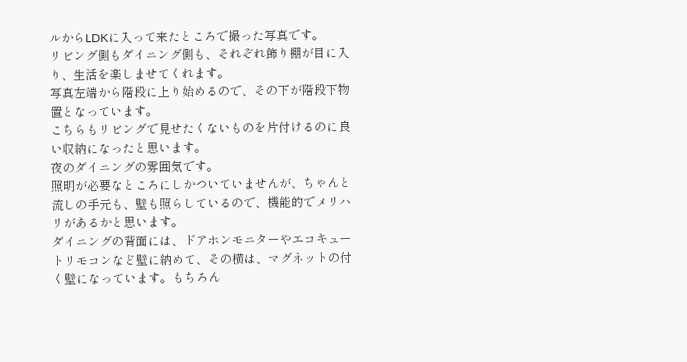ルからLDKに入って来たところで撮った写真です。
リビング側もダイニング側も、それぞれ飾り棚が目に入り、生活を楽しませてくれます。
写真左端から階段に上り始めるので、その下が階段下物置となっています。
こちらもリビングで見せたくないものを片付けるのに良い収納になったと思います。
夜のダイニングの雰囲気です。
照明が必要なところにしかついていませんが、ちゃんと流しの手元も、壁も照らしているので、機能的でメリハリがあるかと思います。
ダイニングの背面には、ドアホンモニターやエコキュートリモコンなど壁に納めて、その横は、マグネットの付く壁になっています。もちろん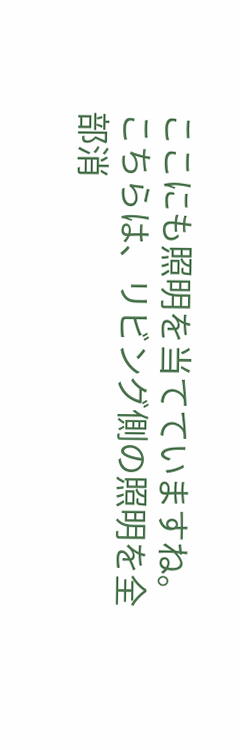ここにも照明を当てていますね。
こちらは、リビング側の照明を全部消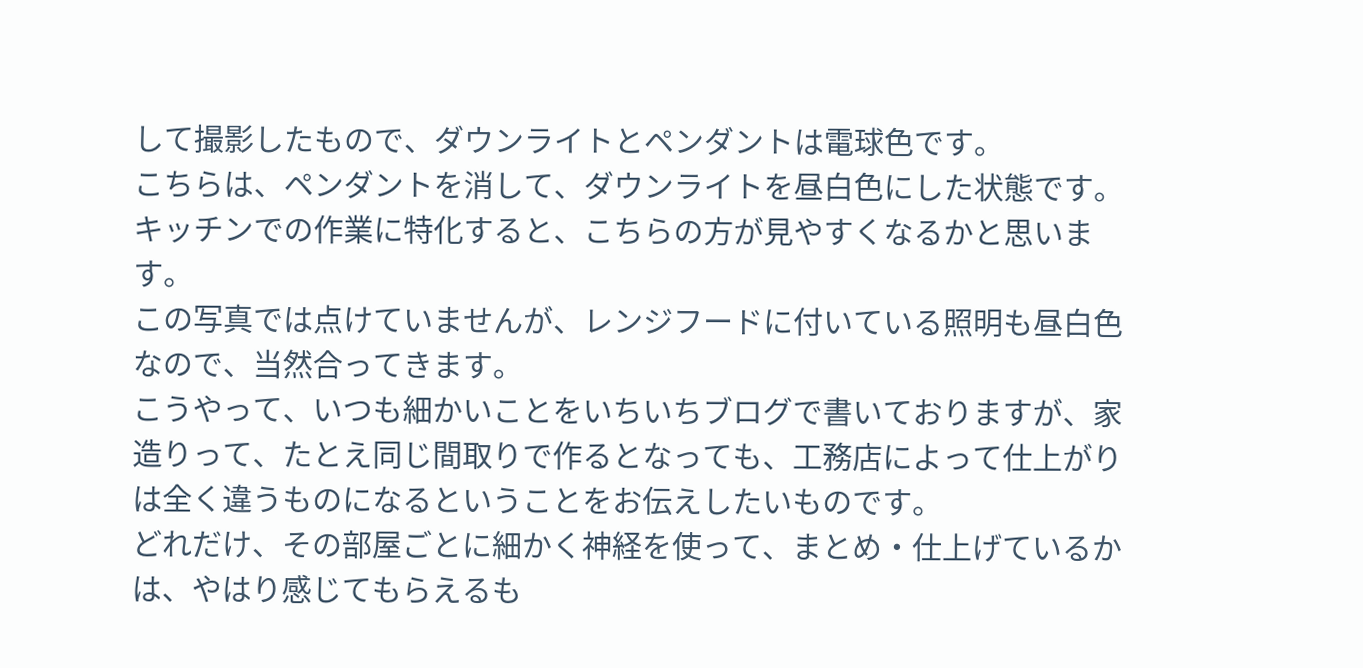して撮影したもので、ダウンライトとペンダントは電球色です。
こちらは、ペンダントを消して、ダウンライトを昼白色にした状態です。
キッチンでの作業に特化すると、こちらの方が見やすくなるかと思います。
この写真では点けていませんが、レンジフードに付いている照明も昼白色なので、当然合ってきます。
こうやって、いつも細かいことをいちいちブログで書いておりますが、家造りって、たとえ同じ間取りで作るとなっても、工務店によって仕上がりは全く違うものになるということをお伝えしたいものです。
どれだけ、その部屋ごとに細かく神経を使って、まとめ・仕上げているかは、やはり感じてもらえるも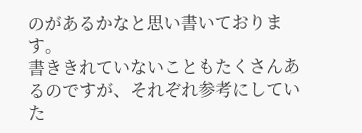のがあるかなと思い書いております。
書ききれていないこともたくさんあるのですが、それぞれ参考にしていた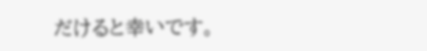だけると幸いです。